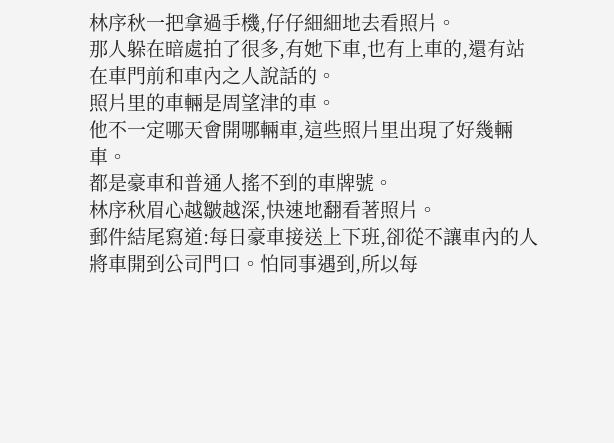林序秋一把拿過手機,仔仔細細地去看照片。
那人躲在暗處拍了很多,有她下車,也有上車的,還有站在車門前和車內之人說話的。
照片里的車輛是周望津的車。
他不一定哪天會開哪輛車,這些照片里出現了好幾輛車。
都是豪車和普通人搖不到的車牌號。
林序秋眉心越皺越深,快速地翻看著照片。
郵件結尾寫道:每日豪車接送上下班,卻從不讓車內的人將車開到公司門口。怕同事遇到,所以每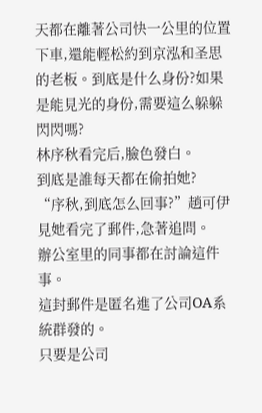天都在離著公司快一公里的位置下車,還能輕松約到京泓和圣思的老板。到底是什么身份?如果是能見光的身份,需要這么躲躲閃閃嗎?
林序秋看完后,臉色發白。
到底是誰每天都在偷拍她?
“序秋,到底怎么回事?”趙可伊見她看完了郵件,急著追問。
辦公室里的同事都在討論這件事。
這封郵件是匿名進了公司OA系統群發的。
只要是公司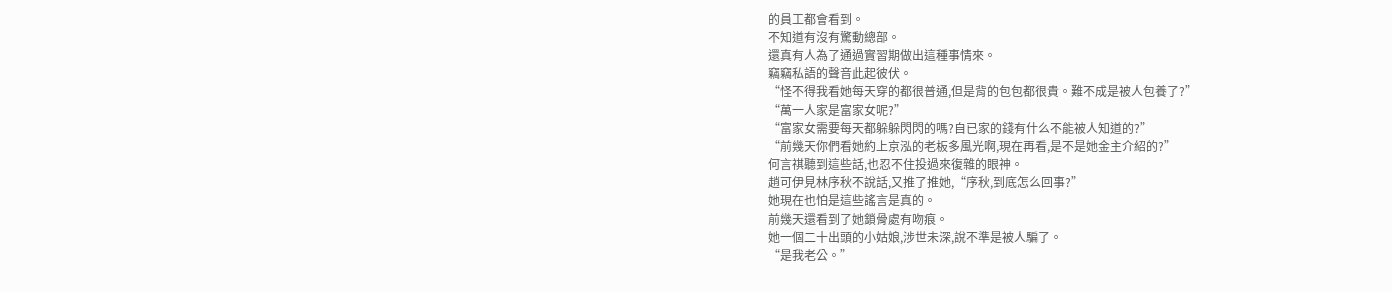的員工都會看到。
不知道有沒有驚動總部。
還真有人為了通過實習期做出這種事情來。
竊竊私語的聲音此起彼伏。
“怪不得我看她每天穿的都很普通,但是背的包包都很貴。難不成是被人包養了?”
“萬一人家是富家女呢?”
“富家女需要每天都躲躲閃閃的嗎?自已家的錢有什么不能被人知道的?”
“前幾天你們看她約上京泓的老板多風光啊,現在再看,是不是她金主介紹的?”
何言祺聽到這些話,也忍不住投過來復雜的眼神。
趙可伊見林序秋不說話,又推了推她,“序秋,到底怎么回事?”
她現在也怕是這些謠言是真的。
前幾天還看到了她鎖骨處有吻痕。
她一個二十出頭的小姑娘,涉世未深,說不準是被人騙了。
“是我老公。”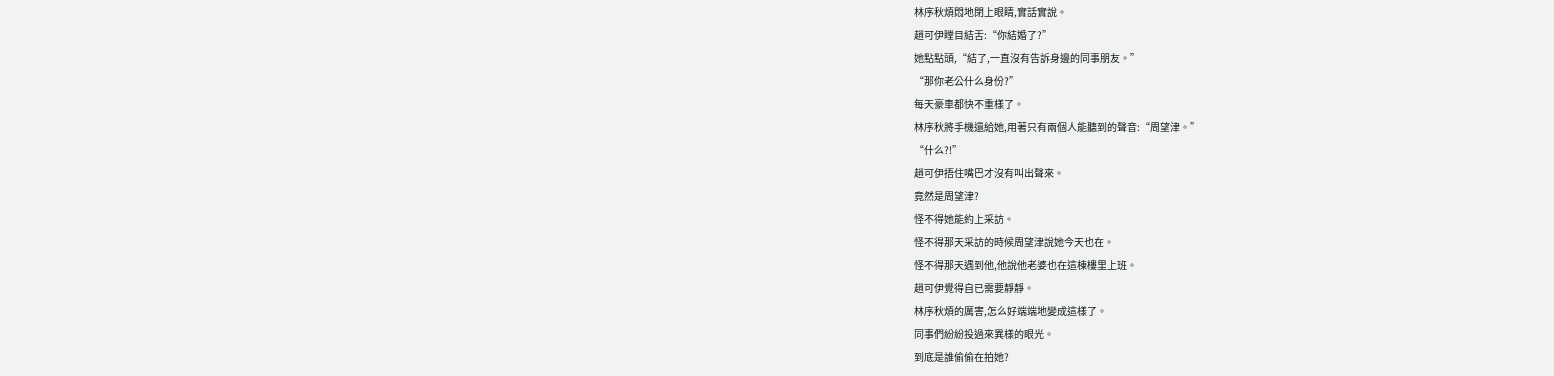林序秋煩悶地閉上眼睛,實話實說。
趙可伊瞠目結舌:“你結婚了?”
她點點頭,“結了,一直沒有告訴身邊的同事朋友。”
“那你老公什么身份?”
每天豪車都快不重樣了。
林序秋將手機還給她,用著只有兩個人能聽到的聲音:“周望津。”
“什么?!”
趙可伊捂住嘴巴才沒有叫出聲來。
竟然是周望津?
怪不得她能約上采訪。
怪不得那天采訪的時候周望津說她今天也在。
怪不得那天遇到他,他說他老婆也在這棟樓里上班。
趙可伊覺得自已需要靜靜。
林序秋煩的厲害,怎么好端端地變成這樣了。
同事們紛紛投過來異樣的眼光。
到底是誰偷偷在拍她?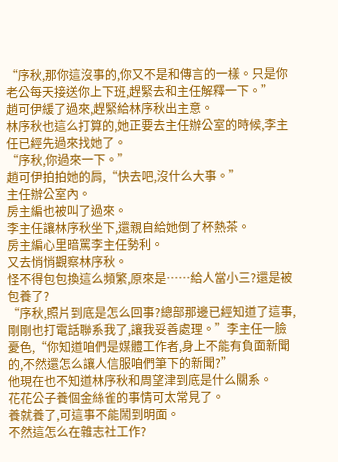“序秋,那你這沒事的,你又不是和傳言的一樣。只是你老公每天接送你上下班,趕緊去和主任解釋一下。”
趙可伊緩了過來,趕緊給林序秋出主意。
林序秋也這么打算的,她正要去主任辦公室的時候,李主任已經先過來找她了。
“序秋,你過來一下。”
趙可伊拍拍她的肩,“快去吧,沒什么大事。”
主任辦公室內。
房主編也被叫了過來。
李主任讓林序秋坐下,還親自給她倒了杯熱茶。
房主編心里暗罵李主任勢利。
又去悄悄觀察林序秋。
怪不得包包換這么頻繁,原來是……給人當小三?還是被包養了?
“序秋,照片到底是怎么回事?總部那邊已經知道了這事,剛剛也打電話聯系我了,讓我妥善處理。”李主任一臉憂色,“你知道咱們是媒體工作者,身上不能有負面新聞的,不然還怎么讓人信服咱們筆下的新聞?”
他現在也不知道林序秋和周望津到底是什么關系。
花花公子養個金絲雀的事情可太常見了。
養就養了,可這事不能鬧到明面。
不然這怎么在雜志社工作?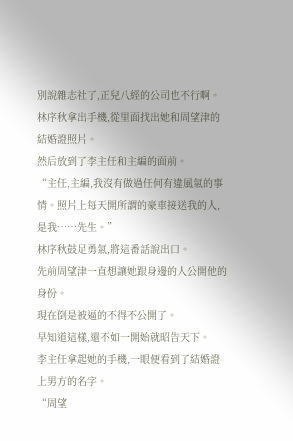別說雜志社了,正兒八經的公司也不行啊。
林序秋拿出手機,從里面找出她和周望津的結婚證照片。
然后放到了李主任和主編的面前。
“主任,主編,我沒有做過任何有違風氣的事情。照片上每天開所謂的豪車接送我的人,是我……先生。”
林序秋鼓足勇氣,將這番話說出口。
先前周望津一直想讓她跟身邊的人公開他的身份。
現在倒是被逼的不得不公開了。
早知道這樣,還不如一開始就昭告天下。
李主任拿起她的手機,一眼便看到了結婚證上男方的名字。
“周望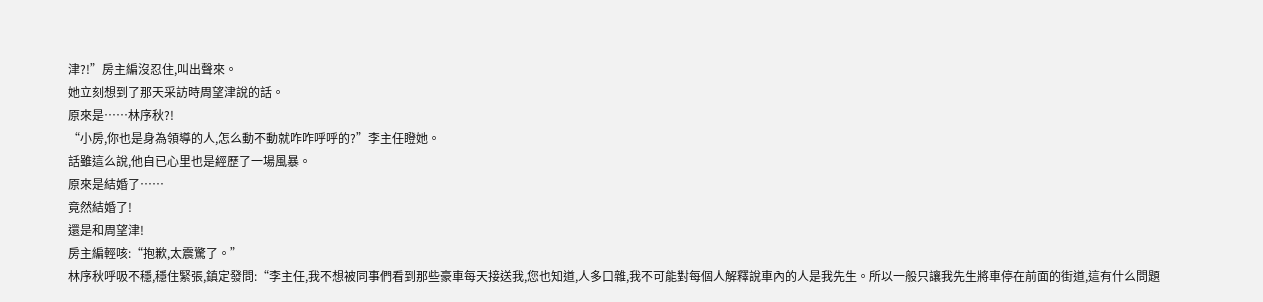津?!”房主編沒忍住,叫出聲來。
她立刻想到了那天采訪時周望津說的話。
原來是……林序秋?!
“小房,你也是身為領導的人,怎么動不動就咋咋呼呼的?”李主任瞪她。
話雖這么說,他自已心里也是經歷了一場風暴。
原來是結婚了……
竟然結婚了!
還是和周望津!
房主編輕咳:“抱歉,太震驚了。”
林序秋呼吸不穩,穩住緊張,鎮定發問:“李主任,我不想被同事們看到那些豪車每天接送我,您也知道,人多口雜,我不可能對每個人解釋說車內的人是我先生。所以一般只讓我先生將車停在前面的街道,這有什么問題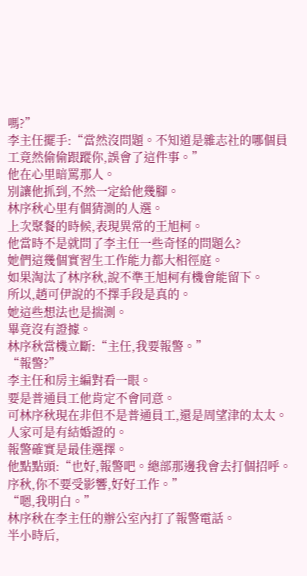嗎?”
李主任擺手:“當然沒問題。不知道是雜志社的哪個員工竟然偷偷跟蹤你,誤會了這件事。”
他在心里暗罵那人。
別讓他抓到,不然一定給他幾腳。
林序秋心里有個猜測的人選。
上次聚餐的時候,表現異常的王旭柯。
他當時不是就問了李主任一些奇怪的問題么?
她們這幾個實習生工作能力都大相徑庭。
如果淘汰了林序秋,說不準王旭柯有機會能留下。
所以,趙可伊說的不擇手段是真的。
她這些想法也是揣測。
畢竟沒有證據。
林序秋當機立斷:“主任,我要報警。”
“報警?”
李主任和房主編對看一眼。
要是普通員工他肯定不會同意。
可林序秋現在非但不是普通員工,還是周望津的太太。
人家可是有結婚證的。
報警確實是最佳選擇。
他點點頭:“也好,報警吧。總部那邊我會去打個招呼。序秋,你不要受影響,好好工作。”
“嗯,我明白。”
林序秋在李主任的辦公室內打了報警電話。
半小時后,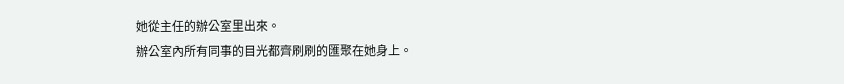她從主任的辦公室里出來。
辦公室內所有同事的目光都齊刷刷的匯聚在她身上。